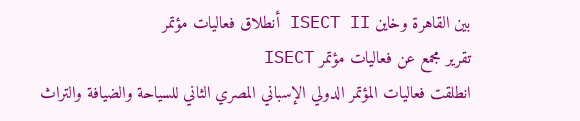بين القاهرة وخاين ISECT II أنطلاق فعاليات مؤتمر
تقرير مجمع عن فعاليات مؤتمر ISECT
انطلقت فعاليات المؤتمر الدولي الإسباني المصري الثاني للسياحة والضيافة والتراث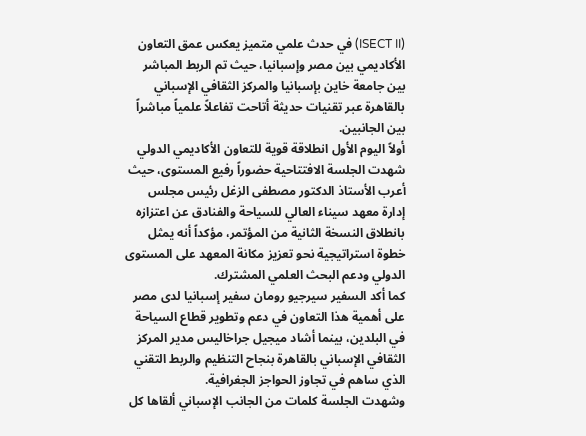(ISECT II) في حدث علمي متميز يعكس عمق التعاون الأكاديمي بين مصر وإسبانيا، حيث تم الربط المباشر بين جامعة خاين بإسبانيا والمركز الثقافي الإسباني بالقاهرة عبر تقنيات حديثة أتاحت تفاعلاً علمياً مباشراً بين الجانبين.
أولاً اليوم الأول انطلاقة قوية للتعاون الأكاديمي الدولي
شهدت الجلسة الافتتاحية حضوراً رفيع المستوى، حيث أعرب الأستاذ الدكتور مصطفى الزغل رئيس مجلس إدارة معهد سيناء العالي للسياحة والفنادق عن اعتزازه بانطلاق النسخة الثانية من المؤتمر، مؤكداً أنه يمثل خطوة استراتيجية نحو تعزيز مكانة المعهد على المستوى الدولي ودعم البحث العلمي المشترك.
كما أكد السفير سيرجيو رومان سفير إسبانيا لدى مصر على أهمية هذا التعاون في دعم وتطوير قطاع السياحة في البلدين، بينما أشاد ميجيل جراخاليس مدير المركز الثقافي الإسباني بالقاهرة بنجاح التنظيم والربط التقني الذي ساهم في تجاوز الحواجز الجغرافية.
وشهدت الجلسة كلمات من الجانب الإسباني ألقاها كل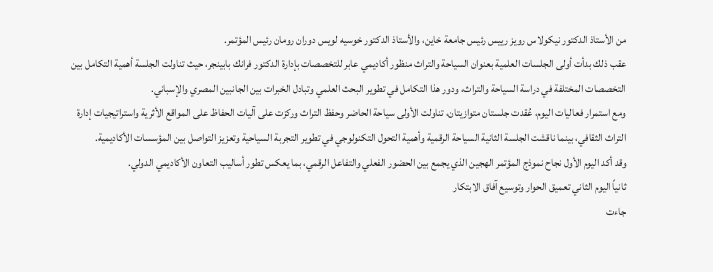من الأستاذ الدكتور نيكولاس رويز رييس رئيس جامعة خاين، والأستاذ الدكتور خوسيه لويس دوران رومان رئيس المؤتمر.
عقب ذلك بدأت أولى الجلسات العلمية بعنوان السياحة والتراث منظور أكاديمي عابر للتخصصات بإدارة الدكتور فرانك بابينجر، حيث تناولت الجلسة أهمية التكامل بين التخصصات المختلفة في دراسة السياحة والتراث، ودور هذا التكامل في تطوير البحث العلمي وتبادل الخبرات بين الجانبين المصري والإسباني.
ومع استمرار فعاليات اليوم، عُقدت جلستان متوازيتان، تناولت الأولى سياحة الحاضر وحفظ التراث وركزت على آليات الحفاظ على المواقع الأثرية واستراتيجيات إدارة التراث الثقافي، بينما ناقشت الجلسة الثانية السياحة الرقمية وأهمية التحول التكنولوجي في تطوير التجربة السياحية وتعزيز التواصل بين المؤسسات الأكاديمية.
وقد أكد اليوم الأول نجاح نموذج المؤتمر الهجين الذي يجمع بين الحضور الفعلي والتفاعل الرقمي، بما يعكس تطور أساليب التعاون الأكاديمي الدولي.
ثانياً اليوم الثاني تعميق الحوار وتوسيع آفاق الابتكار
جاءت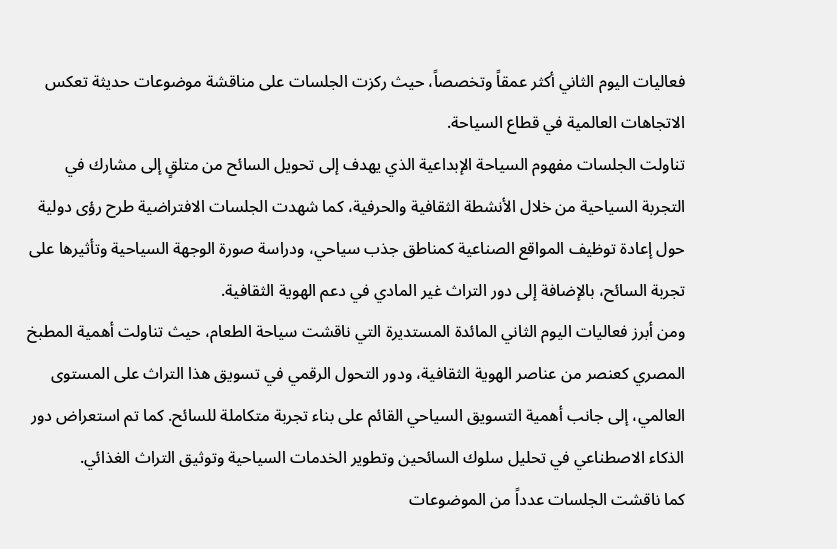فعاليات اليوم الثاني أكثر عمقاً وتخصصاً، حيث ركزت الجلسات على مناقشة موضوعات حديثة تعكس الاتجاهات العالمية في قطاع السياحة.
تناولت الجلسات مفهوم السياحة الإبداعية الذي يهدف إلى تحويل السائح من متلقٍ إلى مشارك في التجربة السياحية من خلال الأنشطة الثقافية والحرفية، كما شهدت الجلسات الافتراضية طرح رؤى دولية حول إعادة توظيف المواقع الصناعية كمناطق جذب سياحي، ودراسة صورة الوجهة السياحية وتأثيرها على تجربة السائح، بالإضافة إلى دور التراث غير المادي في دعم الهوية الثقافية.
ومن أبرز فعاليات اليوم الثاني المائدة المستديرة التي ناقشت سياحة الطعام، حيث تناولت أهمية المطبخ المصري كعنصر من عناصر الهوية الثقافية، ودور التحول الرقمي في تسويق هذا التراث على المستوى العالمي، إلى جانب أهمية التسويق السياحي القائم على بناء تجربة متكاملة للسائح. كما تم استعراض دور الذكاء الاصطناعي في تحليل سلوك السائحين وتطوير الخدمات السياحية وتوثيق التراث الغذائي.
كما ناقشت الجلسات عدداً من الموضوعات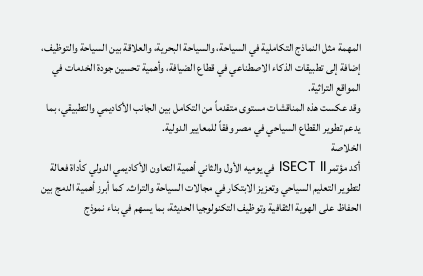المهمة مثل النماذج التكاملية في السياحة، والسياحة البحرية، والعلاقة بين السياحة والتوظيف، إضافة إلى تطبيقات الذكاء الاصطناعي في قطاع الضيافة، وأهمية تحسين جودة الخدمات في المواقع التراثية.
وقد عكست هذه المناقشات مستوى متقدماً من التكامل بين الجانب الأكاديمي والتطبيقي، بما يدعم تطوير القطاع السياحي في مصر وفقاً للمعايير الدولية.
الخلاصة
أكد مؤتمر ISECT II في يوميه الأول والثاني أهمية التعاون الأكاديمي الدولي كأداة فعالة لتطوير التعليم السياحي وتعزيز الابتكار في مجالات السياحة والتراث. كما أبرز أهمية الدمج بين الحفاظ على الهوية الثقافية وتوظيف التكنولوجيا الحديثة، بما يسهم في بناء نموذج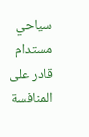سياحي مستدام قادر على المنافسة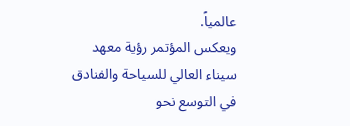عالمياً.
ويعكس المؤتمر رؤية معهد سيناء العالي للسياحة والفنادق في التوسع نحو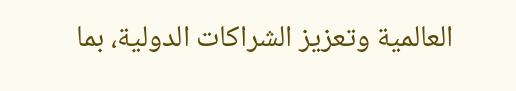العالمية وتعزيز الشراكات الدولية، بما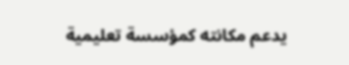يدعم مكانته كمؤسسة تعليمية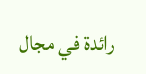رائدة في مجال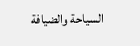السياحة والضيافة